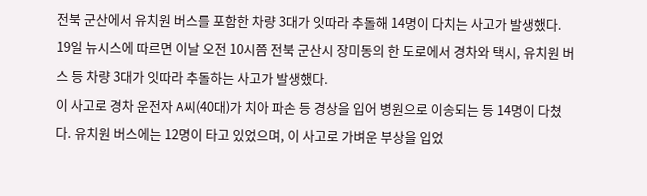전북 군산에서 유치원 버스를 포함한 차량 3대가 잇따라 추돌해 14명이 다치는 사고가 발생했다.
19일 뉴시스에 따르면 이날 오전 10시쯤 전북 군산시 장미동의 한 도로에서 경차와 택시, 유치원 버스 등 차량 3대가 잇따라 추돌하는 사고가 발생했다.
이 사고로 경차 운전자 A씨(40대)가 치아 파손 등 경상을 입어 병원으로 이송되는 등 14명이 다쳤다. 유치원 버스에는 12명이 타고 있었으며, 이 사고로 가벼운 부상을 입었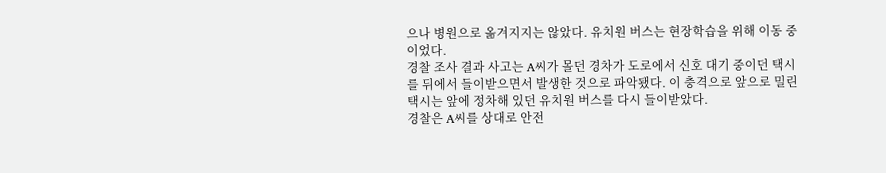으나 병원으로 옮겨지지는 않았다. 유치원 버스는 현장학습을 위해 이동 중이었다.
경찰 조사 결과 사고는 A씨가 몰던 경차가 도로에서 신호 대기 중이던 택시를 뒤에서 들이받으면서 발생한 것으로 파악됐다. 이 충격으로 앞으로 밀린 택시는 앞에 정차해 있던 유치원 버스를 다시 들이받았다.
경찰은 A씨를 상대로 안전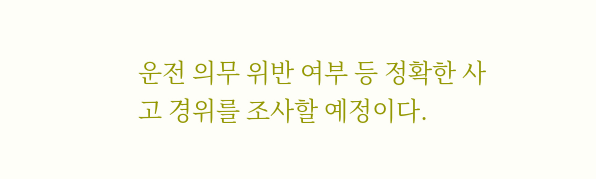운전 의무 위반 여부 등 정확한 사고 경위를 조사할 예정이다.